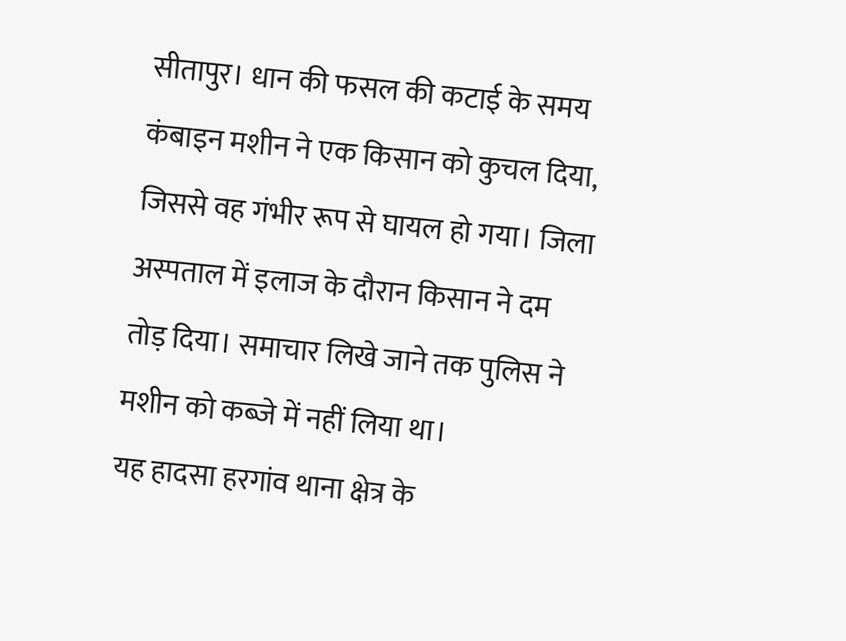सीतापुर। धान की फसल की कटाई के समय कंबाइन मशीन ने एक किसान को कुचल दिया, जिससे वह गंभीर रूप से घायल हो गया। जिला अस्पताल में इलाज के दौरान किसान ने दम तोड़ दिया। समाचार लिखे जाने तक पुलिस ने मशीन को कब्जे में नहीं लिया था।
यह हादसा हरगांव थाना क्षेत्र के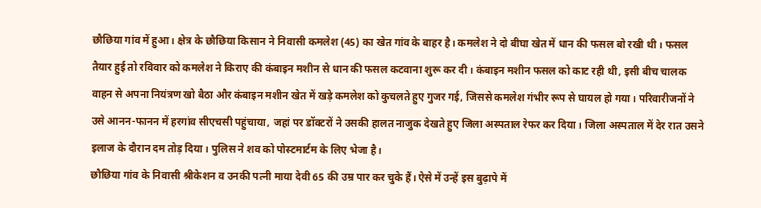छौछिया गांव में हुआ। क्षेत्र के छौछिया किसान ने निवासी कमलेश (45) का खेत गांव के बाहर है। कमलेश ने दो बीघा खेत में धान की फसल बो रखी थी। फसल तैयार हुई तो रविवार को कमलेश ने किराए की कंबाइन मशीन से धान की फसल कटवाना शुरू कर दी। कंबाइन मशीन फसल को काट रही थी, इसी बीच चालक वाहन से अपना नियंत्रण खो बैठा और कंबाइन मशीन खेत में खड़े कमलेश को कुचलते हुए गुजर गई, जिससे कमलेश गंभीर रूप से घायल हो गया। परिवारीजनों ने उसे आनन-फानन में हरगांव सीएचसी पहुंचाया, जहां पर डॉक्टरों ने उसकी हालत नाजुक देखते हुए जिला अस्पताल रेफर कर दिया। जिला अस्पताल में देर रात उसने इलाज के दौरान दम तोड़ दिया। पुलिस ने शव को पोस्टमार्टम के लिए भेजा है।
छौछिया गांव के निवासी श्रीकेशन व उनकी पत्नी माया देवी 65 की उम्र पार कर चुके हैं। ऐसे में उन्हें इस बुढ़ापे में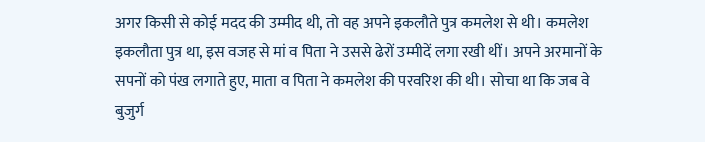अगर किसी से कोई मदद की उम्मीद थी, तो वह अपने इकलौते पुत्र कमलेश से थी। कमलेश इकलौता पुत्र था, इस वजह से मां व पिता ने उससे ढेरों उम्मीदें लगा रखी थीं। अपने अरमानों के सपनों को पंख लगाते हुए, माता व पिता ने कमलेश की परवरिश की थी। सोचा था कि जब वे बुजुर्ग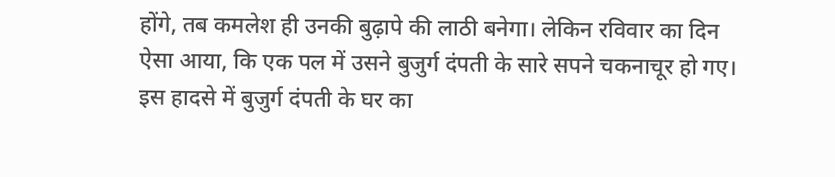होंगे, तब कमलेश ही उनकी बुढ़ापे की लाठी बनेगा। लेकिन रविवार का दिन ऐसा आया, कि एक पल में उसने बुजुर्ग दंपती के सारे सपने चकनाचूर हो गए। इस हादसे में बुजुर्ग दंपती के घर का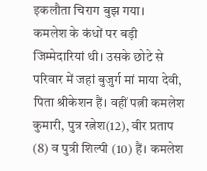इकलौता चिराग बुझ गया।
कमलेश के कंधों पर बड़ी जिम्मेदारियां थी। उसके छोटे से परिवार में जहां बुजुर्ग मां माया देवी, पिता श्रीकेशन हैं। वहीं पत्नी कमलेश कुमारी, पुत्र रत्नेश(12), वीर प्रताप (8) व पुत्री शिल्पी (10) हैं। कमलेश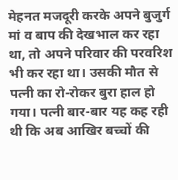मेहनत मजदूरी करके अपने बुजुर्ग मां व बाप की देखभाल कर रहा था, तो अपने परिवार की परवरिश भी कर रहा था। उसकी मौत से पत्नी का रो-रोकर बुरा हाल हो गया। पत्नी बार-बार यह कह रही थी कि अब आखिर बच्चों की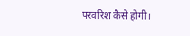परवरिश कैसे होगी।